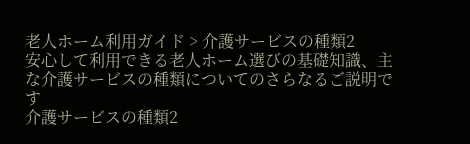老人ホーム利用ガイド > 介護サービスの種類2
安心して利用できる老人ホーム選びの基礎知識、主な介護サービスの種類についてのさらなるご説明です
介護サービスの種類2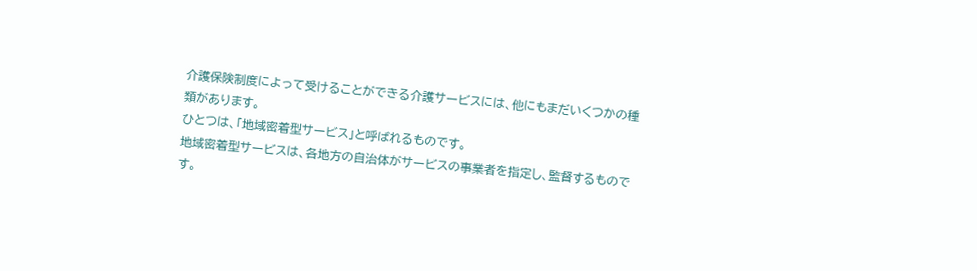介護保険制度によって受けることができる介護サービスには、他にもまだいくつかの種類があります。
ひとつは、「地域密着型サービス」と呼ばれるものです。
地域密着型サービスは、各地方の自治体がサービスの事業者を指定し、監督するものです。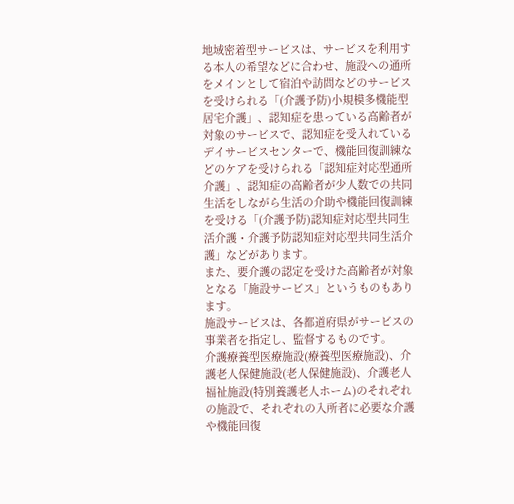地域密着型サービスは、サービスを利用する本人の希望などに合わせ、施設への通所をメインとして宿泊や訪問などのサービスを受けられる「(介護予防)小規模多機能型居宅介護」、認知症を患っている高齢者が対象のサービスで、認知症を受入れているデイサービスセンターで、機能回復訓練などのケアを受けられる「認知症対応型通所介護」、認知症の高齢者が少人数での共同生活をしながら生活の介助や機能回復訓練を受ける「(介護予防)認知症対応型共同生活介護・介護予防認知症対応型共同生活介護」などがあります。
また、要介護の認定を受けた高齢者が対象となる「施設サービス」というものもあります。
施設サービスは、各都道府県がサービスの事業者を指定し、監督するものです。
介護療養型医療施設(療養型医療施設)、介護老人保健施設(老人保健施設)、介護老人福祉施設(特別養護老人ホーム)のそれぞれの施設で、それぞれの入所者に必要な介護や機能回復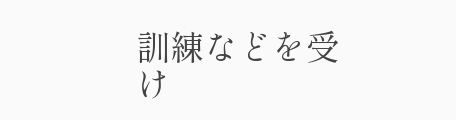訓練などを受け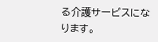る介護サービスになります。